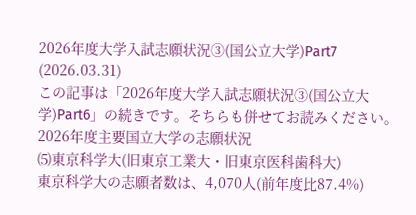2026年度大学入試志願状況③(国公立大学)Part7
(2026.03.31)
この記事は「2026年度大学入試志願状況③(国公立大学)Part6」の続きです。そちらも併せてお読みください。
2026年度主要国立大学の志願状況
⑸東京科学大(旧東京工業大・旧東京医科歯科大)
東京科学大の志願者数は、4,070人(前年度比87.4%)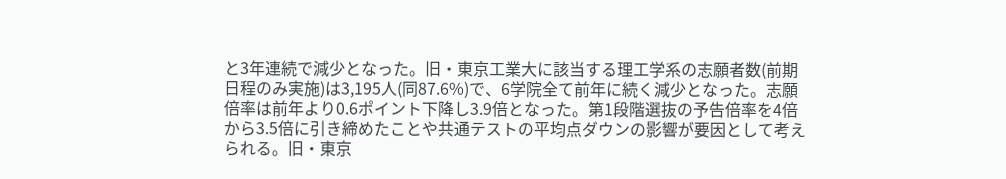と3年連続で減少となった。旧・東京工業大に該当する理工学系の志願者数(前期日程のみ実施)は3,195人(同87.6%)で、6学院全て前年に続く減少となった。志願倍率は前年より0.6ポイント下降し3.9倍となった。第1段階選抜の予告倍率を4倍から3.5倍に引き締めたことや共通テストの平均点ダウンの影響が要因として考えられる。旧・東京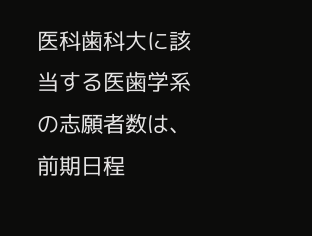医科歯科大に該当する医歯学系の志願者数は、前期日程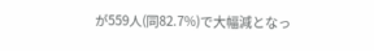が559人(同82.7%)で大幅減となっ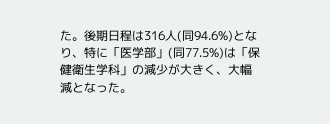た。後期日程は316人(同94.6%)となり、特に「医学部」(同77.5%)は「保健衛生学科」の減少が大きく、大幅減となった。